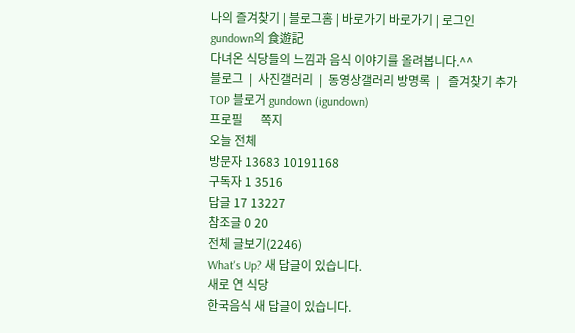나의 즐겨찾기 | 블로그홈 | 바로가기 바로가기 | 로그인
gundown의 食遊記
다녀온 식당들의 느낌과 음식 이야기를 올려봅니다.^^
블로그  |  사진갤러리  |  동영상갤러리 방명록  |   즐겨찾기 추가
TOP 블로거 gundown (igundown)
프로필      쪽지
오늘 전체
방문자 13683 10191168
구독자 1 3516
답글 17 13227
참조글 0 20
전체 글보기(2246)
What's Up? 새 답글이 있습니다.
새로 연 식당
한국음식 새 답글이 있습니다.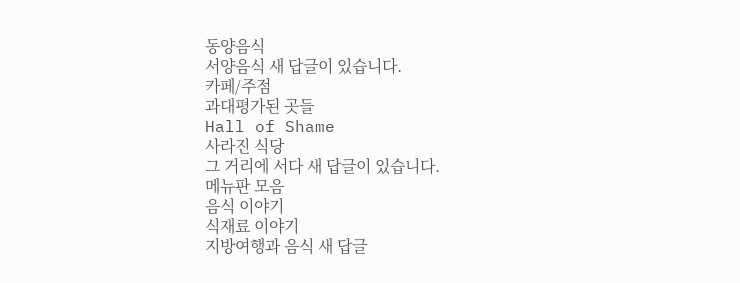동양음식
서양음식 새 답글이 있습니다.
카페/주점
과대평가된 곳들
Hall of Shame
사라진 식당
그 거리에 서다 새 답글이 있습니다.
메뉴판 모음
음식 이야기
식재료 이야기
지방여행과 음식 새 답글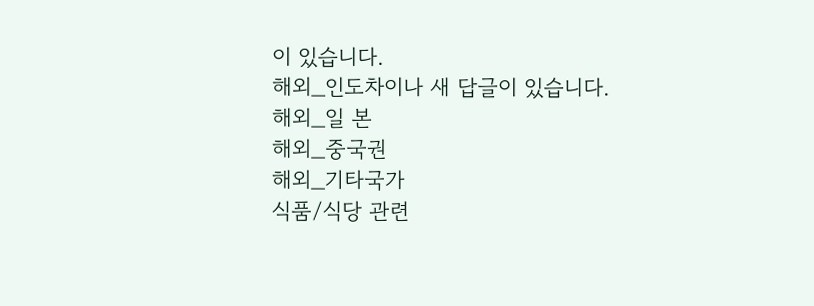이 있습니다.
해외_인도차이나 새 답글이 있습니다.
해외_일 본
해외_중국권
해외_기타국가
식품/식당 관련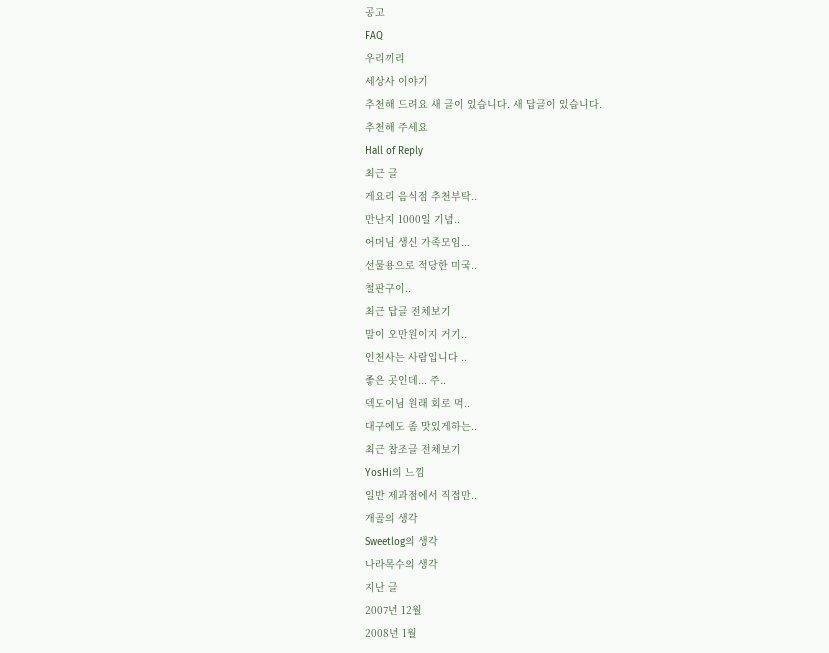공고
FAQ
우리끼리
세상사 이야기
추천해 드려요 새 글이 있습니다. 새 답글이 있습니다.
추천해 주세요
Hall of Reply
최근 글
게요리 음식점 추천부탁..
만난지 1000일 기념..
어머님 생신 가족모임...
선물용으로 적당한 미국..
철판구이..
최근 답글 전체보기
말이 오만원이지 거기..
인천사는 사람입니다 ..
좋은 곳인데... 주..
덱도이님 원래 회로 먹..
대구에도 좀 맛있게하는..
최근 참조글 전체보기
YosHi의 느낌
일반 제과점에서 직접만..
개골의 생각
Sweetlog의 생각
나라목수의 생각
지난 글
2007년 12월
2008년 1월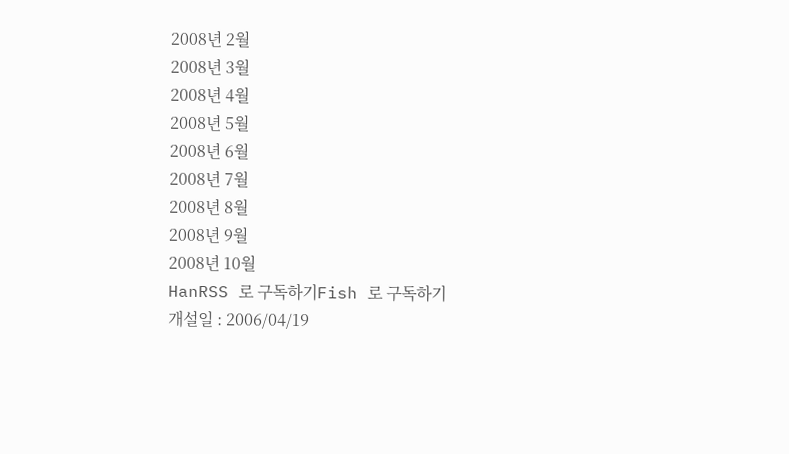2008년 2월
2008년 3월
2008년 4월
2008년 5월
2008년 6월
2008년 7월
2008년 8월
2008년 9월
2008년 10월
HanRSS 로 구독하기Fish 로 구독하기
개설일 : 2006/04/19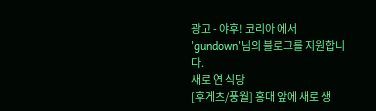광고 - 야후! 코리아 에서 'gundown'님의 블로그를 지원합니다.
새로 연 식당
[후게츠/풍월] 홍대 앞에 새로 생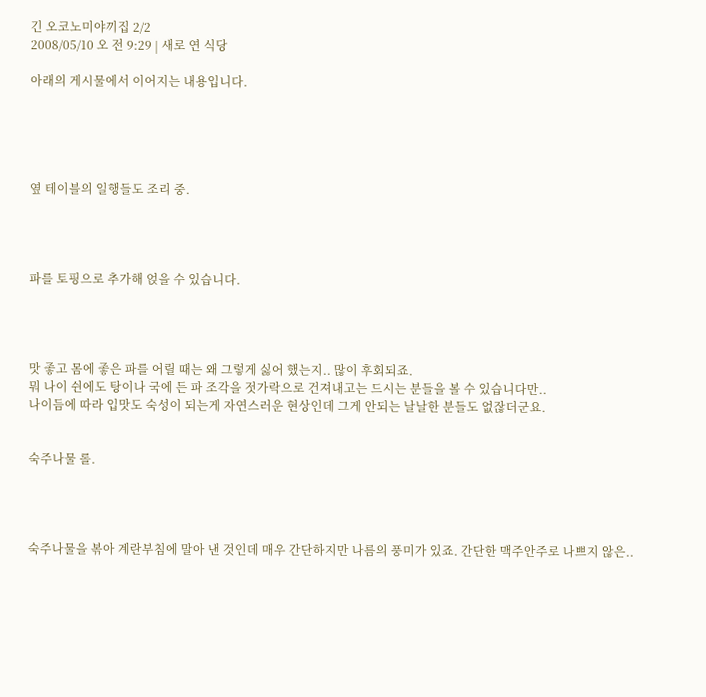긴 오코노미야끼집 2/2
2008/05/10 오 전 9:29 | 새로 연 식당

아래의 게시물에서 이어지는 내용입니다.





옆 테이블의 일행들도 조리 중.




파를 토핑으로 추가해 얹을 수 있습니다.




맛 좋고 몸에 좋은 파를 어릴 때는 왜 그렇게 싫어 했는지.. 많이 후회되죠.
뭐 나이 쉰에도 탕이나 국에 든 파 조각을 젓가락으로 건져내고는 드시는 분들을 볼 수 있습니다만..
나이듬에 따라 입맛도 숙성이 되는게 자연스러운 현상인데 그게 안되는 날날한 분들도 없잖더군요.


숙주나물 롤.




숙주나물을 볶아 계란부침에 말아 낸 것인데 매우 간단하지만 나름의 풍미가 있죠. 간단한 맥주안주로 나쁘지 않은..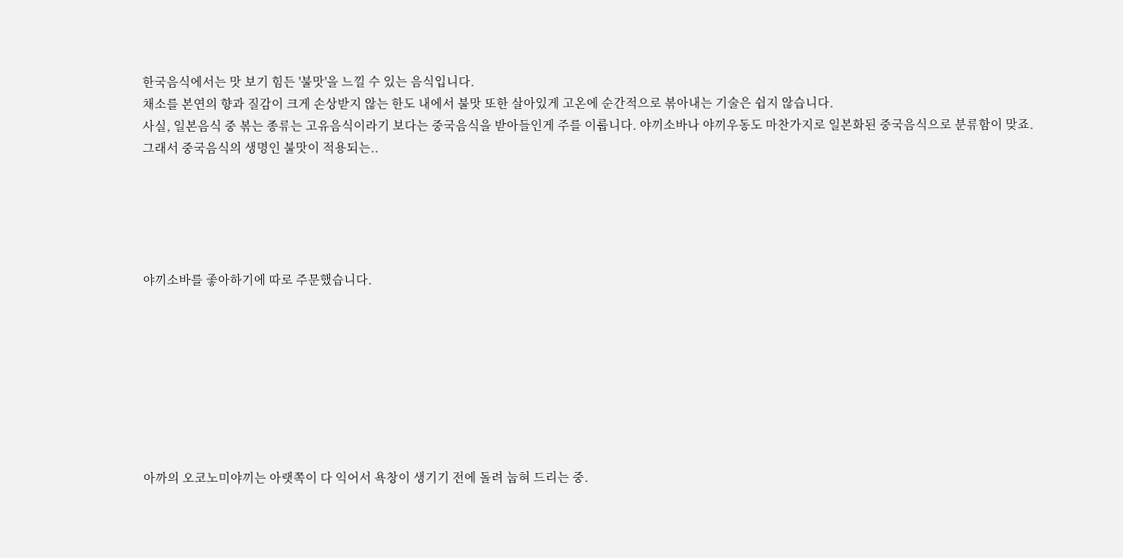한국음식에서는 맛 보기 힘든 '불맛'을 느낄 수 있는 음식입니다.
채소를 본연의 향과 질감이 크게 손상받지 않는 한도 내에서 불맛 또한 살아있게 고온에 순간적으로 볶아내는 기술은 쉽지 않습니다.
사실, 일본음식 중 볶는 종류는 고유음식이라기 보다는 중국음식을 받아들인게 주를 이룹니다. 야끼소바나 야끼우동도 마찬가지로 일본화된 중국음식으로 분류함이 맞죠.
그래서 중국음식의 생명인 불맛이 적용되는..





야끼소바를 좋아하기에 따로 주문했습니다.








아까의 오코노미야끼는 아랫쪽이 다 익어서 욕창이 생기기 전에 돌려 눕혀 드리는 중.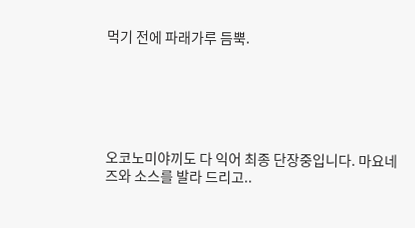먹기 전에 파래가루 듬뿍.






오코노미야끼도 다 익어 최종 단장중입니다. 마요네즈와 소스를 발라 드리고..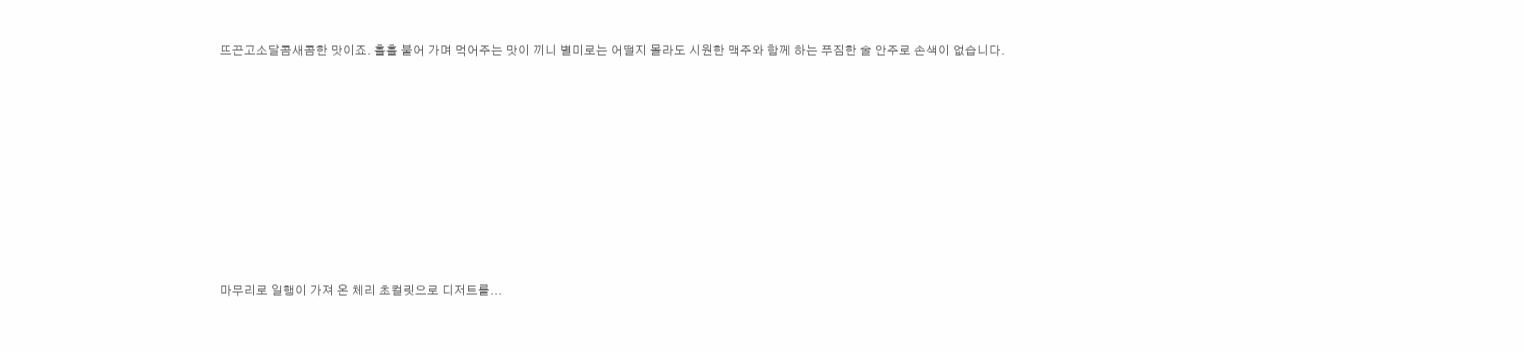뜨끈고소달콤새콤한 맛이죠. 훌훌 불어 가며 먹어주는 맛이 끼니 별미로는 어떨지 몰라도 시원한 맥주와 함께 하는 푸짐한 술 안주로 손색이 없습니다.















마무리로 일행이 가져 온 체리 초컬릿으로 디저트를...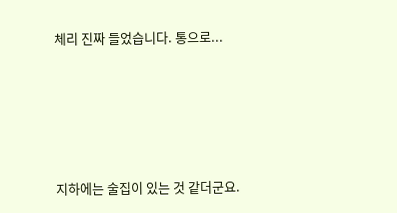체리 진짜 들었습니다. 통으로...






지하에는 술집이 있는 것 같더군요.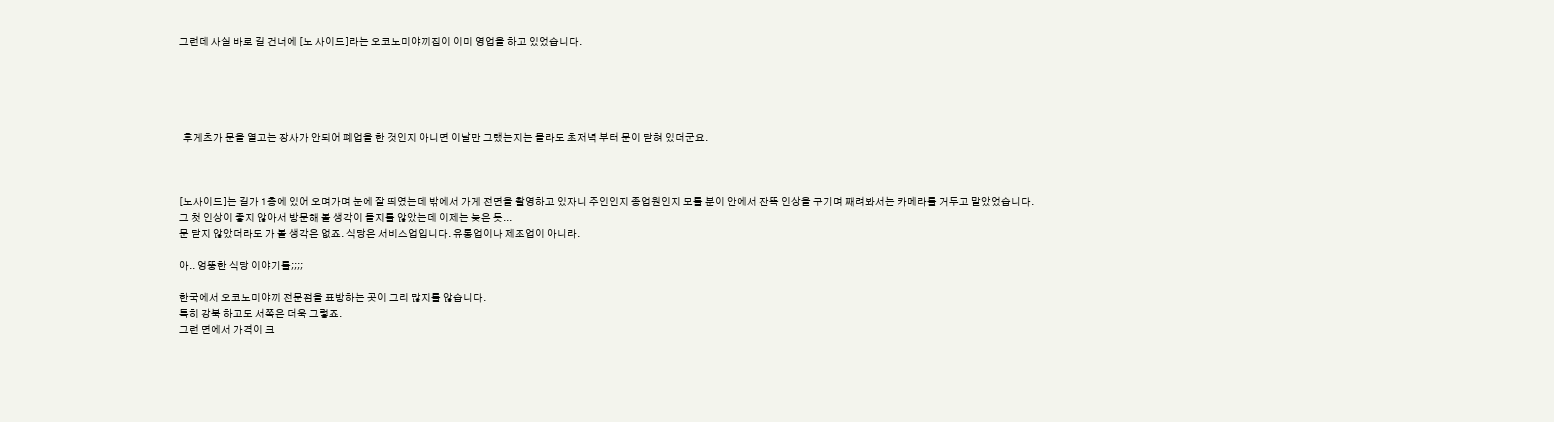그런데 사실 바로 길 건너에 [노 사이드]라는 오코노미야끼집이 이미 영업을 하고 있었습니다.





  후게츠가 문을 열고는 장사가 안되어 폐업을 한 것인지 아니면 이날만 그랬는지는 몰라도 초저녁 부터 문이 닫혀 있더군요.



[노사이드]는 길가 1층에 있어 오며가며 눈에 잘 띄였는데 밖에서 가게 전면을 촬영하고 있자니 주인인지 종업원인지 모를 분이 안에서 잔뜩 인상을 구기며 째려봐서는 카메라를 거두고 말았었습니다.
그 첫 인상이 좋지 않아서 방문해 볼 생각이 들지를 않았는데 이제는 늦은 듯...
문 닫지 않았더라도 가 볼 생각은 없죠. 식당은 서비스업입니다. 유통업이나 제조업이 아니라.

아.. 엉뚱한 식당 이야기를;;;;

한국에서 오코노미야끼 전문점을 표방하는 곳이 그리 많지를 않습니다.
특히 강북 하고도 서쪽은 더욱 그렇죠.
그런 면에서 가격이 크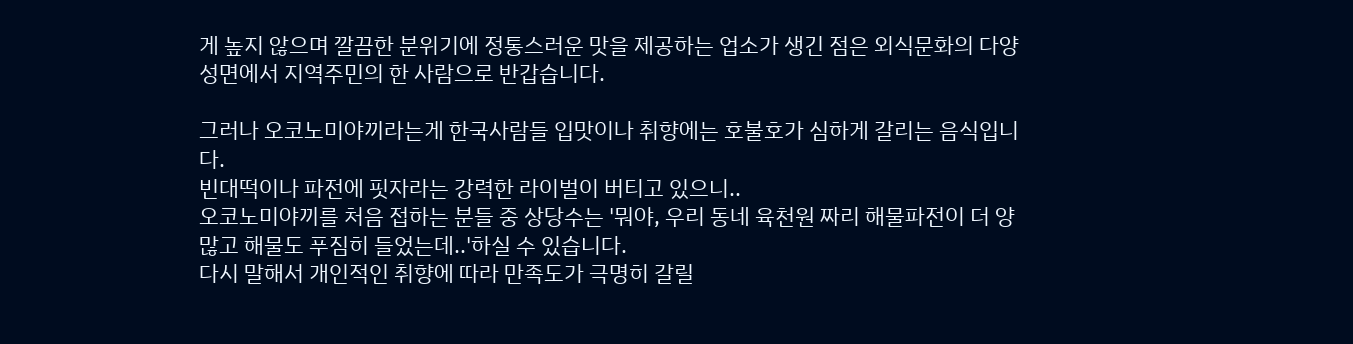게 높지 않으며 깔끔한 분위기에 정통스러운 맛을 제공하는 업소가 생긴 점은 외식문화의 다양성면에서 지역주민의 한 사람으로 반갑습니다.

그러나 오코노미야끼라는게 한국사람들 입맛이나 취향에는 호불호가 심하게 갈리는 음식입니다.
빈대떡이나 파전에 핏자라는 강력한 라이벌이 버티고 있으니..
오코노미야끼를 처음 접하는 분들 중 상당수는 '뭐야, 우리 동네 육천원 짜리 해물파전이 더 양 많고 해물도 푸짐히 들었는데..'하실 수 있습니다.
다시 말해서 개인적인 취향에 따라 만족도가 극명히 갈릴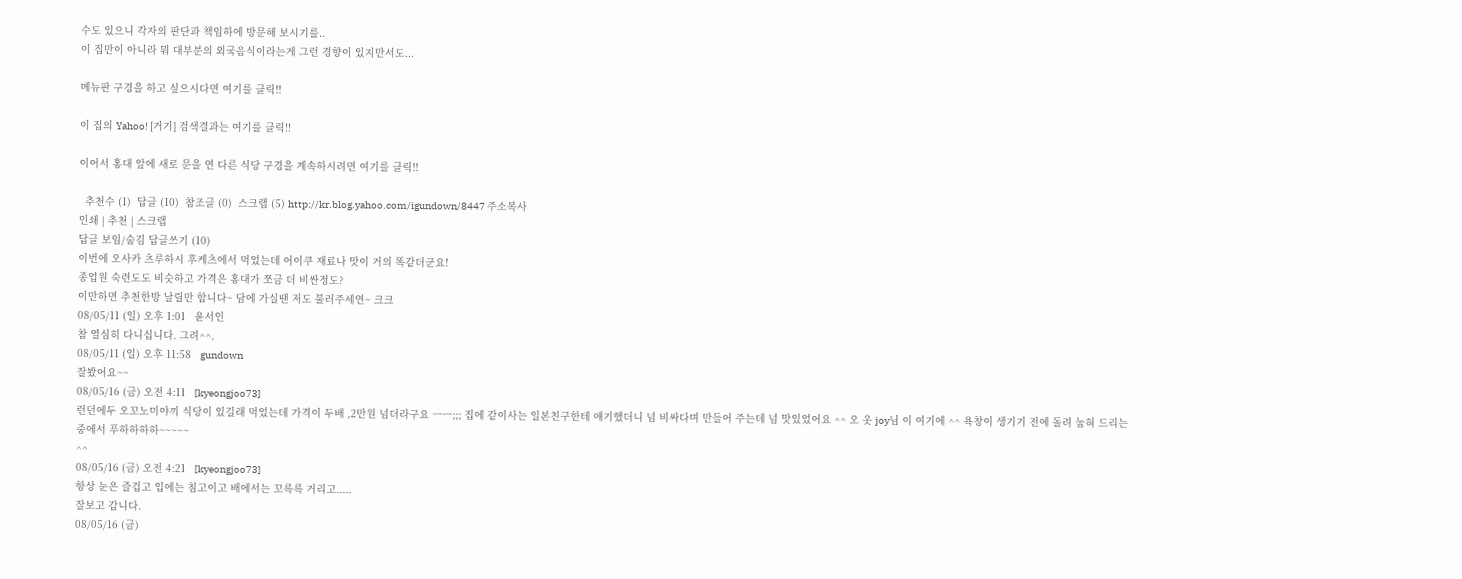수도 있으니 각자의 판단과 책임하에 방문해 보시기를..
이 집만이 아니라 뭐 대부분의 외국음식이라는게 그런 경향이 있지만서도...

메뉴판 구경을 하고 싶으시다면 여기를 클릭!!

이 집의 Yahoo! [거기] 검색결과는 여기를 클릭!!

이어서 홍대 앞에 새로 문을 연 다른 식당 구경을 계속하시려면 여기를 클릭!!

  추천수 (1)  답글 (10)  참조글 (0)  스크랩 (5) http://kr.blog.yahoo.com/igundown/8447 주소복사
인쇄 | 추천 | 스크랩
답글 보임/숨김 답글쓰기 (10)
이번에 오사카 츠루하시 후케츠에서 먹었는데 어이쿠 재료나 맛이 거의 똑같더군요!
종업원 숙련도도 비슷하고 가격은 홍대가 쪼금 더 비싼정도?
이만하면 추천한방 날릴만 합니다~ 담에 가실땐 저도 불러주세연~ 크크
08/05/11 (일) 오후 1:01   윤서인
참 열심히 다니십니다. 그려^^.
08/05/11 (일) 오후 11:58   gundown
잘봤어요~~
08/05/16 (금) 오전 4:11   [kyeongjoo73]
런던에두 오꼬노미야끼 식당이 있길래 먹었는데 가격이 두배 ,2만원 넘더라구요 ㅡㅡ;;; 집에 같이사는 일본친구한테 얘기했더니 넘 비싸다며 만들어 주는데 넘 맛있었어요 ^^ 오 옷 joy님 이 여기에 ^^ 욕창이 생기기 전에 돌려 눕혀 드리는 중에서 푸하하하하~~~~~
^^
08/05/16 (금) 오전 4:21   [kyeongjoo73]
항상 눈은 즐겁고 입에는 침고이고 배에서는 꼬륵륵 거리고.....
잘보고 갑니다.
08/05/16 (금)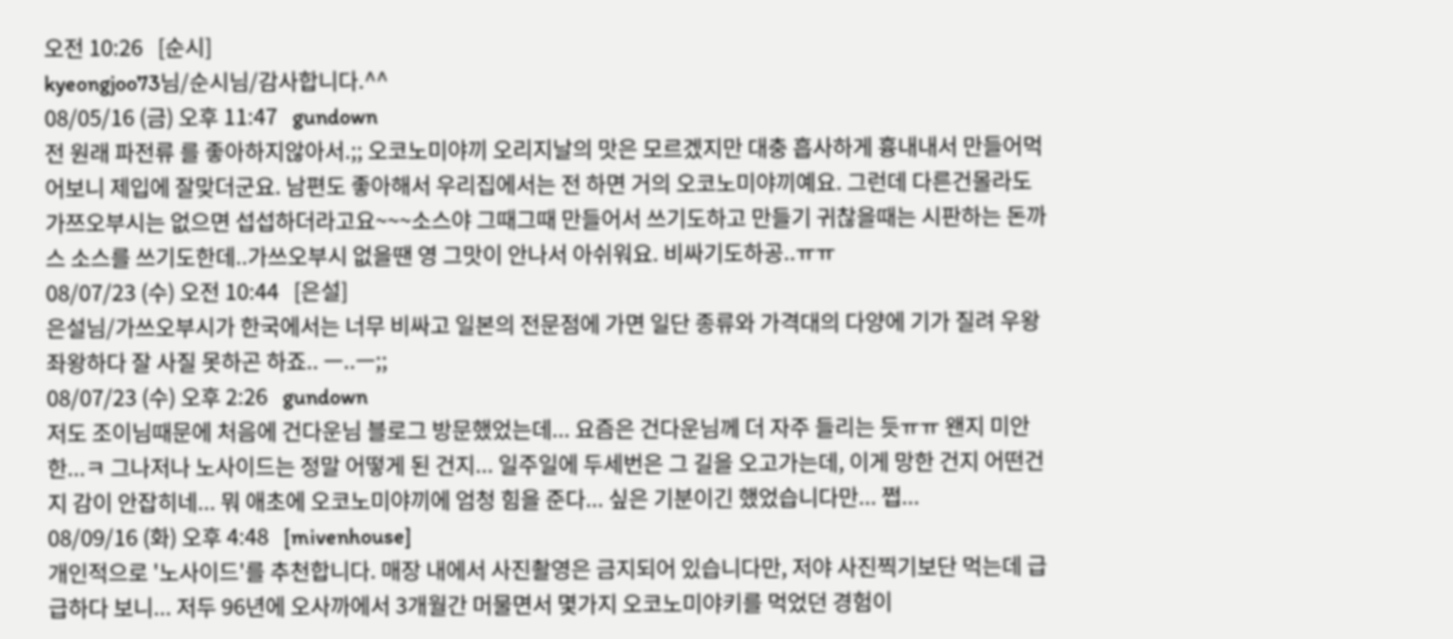오전 10:26   [순시]
kyeongjoo73님/순시님/감사합니다.^^
08/05/16 (금) 오후 11:47   gundown
전 원래 파전류 를 좋아하지않아서.;; 오코노미야끼 오리지날의 맛은 모르겠지만 대충 흡사하게 흉내내서 만들어먹어보니 제입에 잘맞더군요. 남편도 좋아해서 우리집에서는 전 하면 거의 오코노미야끼예요. 그런데 다른건몰라도 가쯔오부시는 없으면 섭섭하더라고요~~~소스야 그때그때 만들어서 쓰기도하고 만들기 귀찮을때는 시판하는 돈까스 소스를 쓰기도한데..가쓰오부시 없을땐 영 그맛이 안나서 아쉬워요. 비싸기도하공..ㅠㅠ
08/07/23 (수) 오전 10:44   [은설]
은설님/가쓰오부시가 한국에서는 너무 비싸고 일본의 전문점에 가면 일단 종류와 가격대의 다양에 기가 질려 우왕좌왕하다 잘 사질 못하곤 하죠.. ㅡ..ㅡ;;
08/07/23 (수) 오후 2:26   gundown
저도 조이님때문에 처음에 건다운님 블로그 방문했었는데... 요즘은 건다운님께 더 자주 들리는 듯ㅠㅠ 왠지 미안한...ㅋ 그나저나 노사이드는 정말 어떻게 된 건지... 일주일에 두세번은 그 길을 오고가는데, 이게 망한 건지 어떤건지 감이 안잡히네... 뭐 애초에 오코노미야끼에 엄청 힘을 준다... 싶은 기분이긴 했었습니다만... 쩝...
08/09/16 (화) 오후 4:48   [mivenhouse]
개인적으로 '노사이드'를 추천합니다. 매장 내에서 사진촬영은 금지되어 있습니다만, 저야 사진찍기보단 먹는데 급급하다 보니... 저두 96년에 오사까에서 3개월간 머물면서 몇가지 오코노미야키를 먹었던 경험이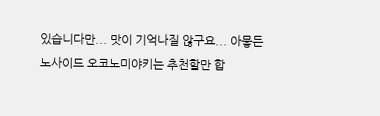있습니다만... 맛이 기억나질 않구요... 아뭏든 노사이드 오코노미야키는 추천할만 합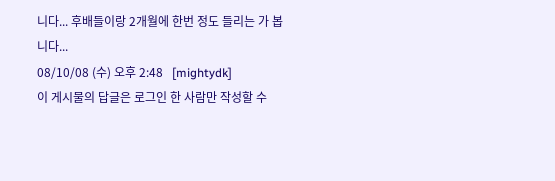니다... 후배들이랑 2개월에 한번 정도 들리는 가 봅니다...
08/10/08 (수) 오후 2:48   [mightydk]
이 게시물의 답글은 로그인 한 사람만 작성할 수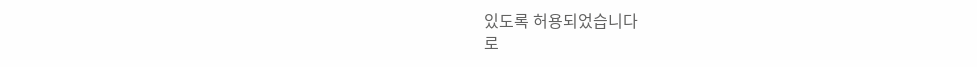있도록 허용되었습니다
로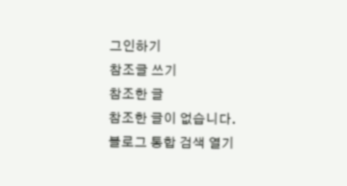그인하기
참조글 쓰기
참조한 글
참조한 글이 없습니다.
블로그 통합 검색 열기